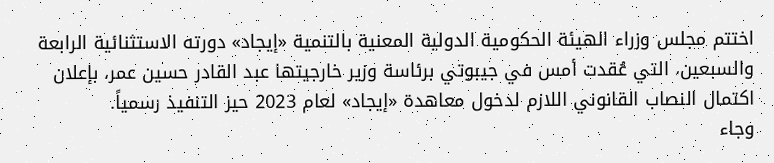اختتم مجلس وزراء الهيئة الحكومية الدولية المعنية بالتنمية «إيجاد» دورته الاستثنائية الرابعة والسبعين، التي عُقدت أمس في جيبوتي برئاسة وزير خارجيتها عبد القادر حسين عمر، بإعلان اكتمال النصاب القانوني اللازم لدخول معاهدة «إيجاد» لعام 2023 حيز التنفيذ رسمياً.
وجاء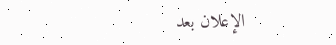الإعلان بعد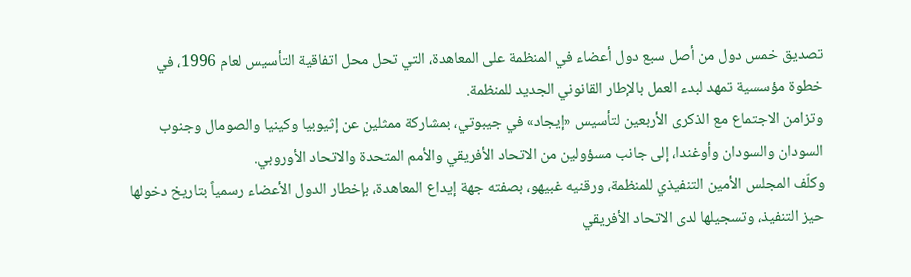تصديق خمس دول من أصل سبع دول أعضاء في المنظمة على المعاهدة، التي تحل محل اتفاقية التأسيس لعام 1996، في خطوة مؤسسية تمهد لبدء العمل بالإطار القانوني الجديد للمنظمة.
وتزامن الاجتماع مع الذكرى الأربعين لتأسيس «إيجاد» في جيبوتي، بمشاركة ممثلين عن إثيوبيا وكينيا والصومال وجنوب السودان والسودان وأوغندا، إلى جانب مسؤولين من الاتحاد الأفريقي والأمم المتحدة والاتحاد الأوروبي.
وكلّف المجلس الأمين التنفيذي للمنظمة، ورقنيه غبيهو، بصفته جهة إيداع المعاهدة، بإخطار الدول الأعضاء رسمياً بتاريخ دخولها حيز التنفيذ، وتسجيلها لدى الاتحاد الأفريقي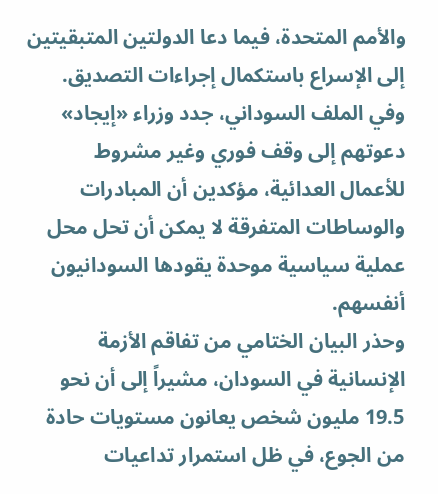والأمم المتحدة، فيما دعا الدولتين المتبقيتين إلى الإسراع باستكمال إجراءات التصديق.
وفي الملف السوداني، جدد وزراء «إيجاد» دعوتهم إلى وقف فوري وغير مشروط للأعمال العدائية، مؤكدين أن المبادرات والوساطات المتفرقة لا يمكن أن تحل محل عملية سياسية موحدة يقودها السودانيون أنفسهم.
وحذر البيان الختامي من تفاقم الأزمة الإنسانية في السودان، مشيراً إلى أن نحو 19.5 مليون شخص يعانون مستويات حادة من الجوع، في ظل استمرار تداعيات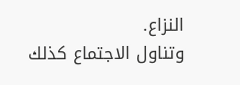النزاع.
وتناول الاجتماع كذلك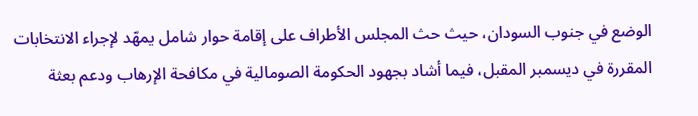الوضع في جنوب السودان، حيث حث المجلس الأطراف على إقامة حوار شامل يمهّد لإجراء الانتخابات المقررة في ديسمبر المقبل، فيما أشاد بجهود الحكومة الصومالية في مكافحة الإرهاب ودعم بعثة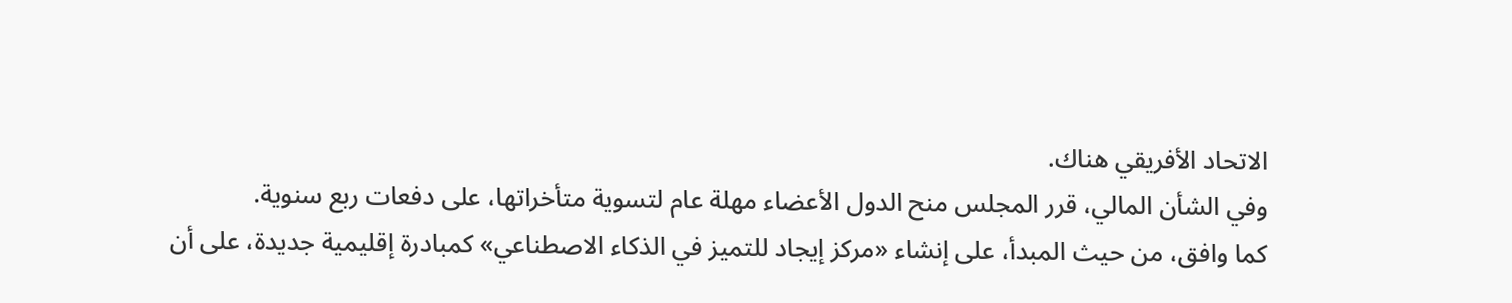الاتحاد الأفريقي هناك.
وفي الشأن المالي، قرر المجلس منح الدول الأعضاء مهلة عام لتسوية متأخراتها، على دفعات ربع سنوية.
كما وافق، من حيث المبدأ، على إنشاء «مركز إيجاد للتميز في الذكاء الاصطناعي» كمبادرة إقليمية جديدة، على أن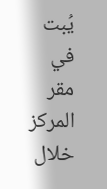يُبت في مقر المركز خلال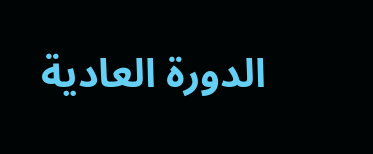الدورة العادية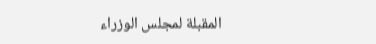المقبلة لمجلس الوزراء